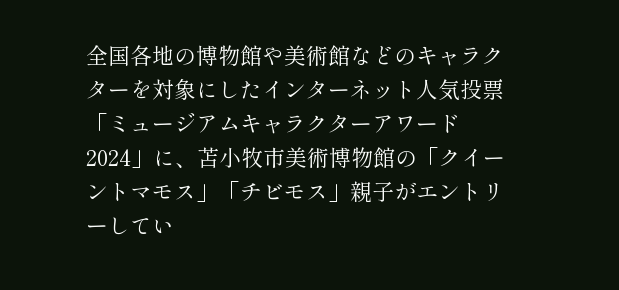全国各地の博物館や美術館などのキャラクターを対象にしたインターネット人気投票「ミュージアムキャラクターアワード2024」に、苫小牧市美術博物館の「クイーントマモス」「チビモス」親子がエントリーしてい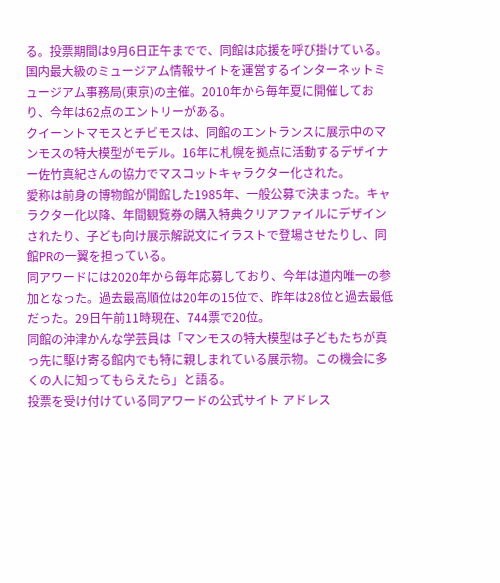る。投票期間は9月6日正午までで、同館は応援を呼び掛けている。
国内最大級のミュージアム情報サイトを運営するインターネットミュージアム事務局(東京)の主催。2010年から毎年夏に開催しており、今年は62点のエントリーがある。
クイーントマモスとチビモスは、同館のエントランスに展示中のマンモスの特大模型がモデル。16年に札幌を拠点に活動するデザイナー佐竹真紀さんの協力でマスコットキャラクター化された。
愛称は前身の博物館が開館した1985年、一般公募で決まった。キャラクター化以降、年間観覧券の購入特典クリアファイルにデザインされたり、子ども向け展示解説文にイラストで登場させたりし、同館PRの一翼を担っている。
同アワードには2020年から毎年応募しており、今年は道内唯一の参加となった。過去最高順位は20年の15位で、昨年は28位と過去最低だった。29日午前11時現在、744票で20位。
同館の沖津かんな学芸員は「マンモスの特大模型は子どもたちが真っ先に駆け寄る館内でも特に親しまれている展示物。この機会に多くの人に知ってもらえたら」と語る。
投票を受け付けている同アワードの公式サイト アドレス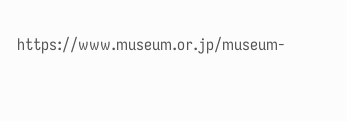https://www.museum.or.jp/museum-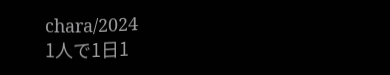chara/2024
1人で1日1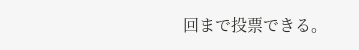回まで投票できる。